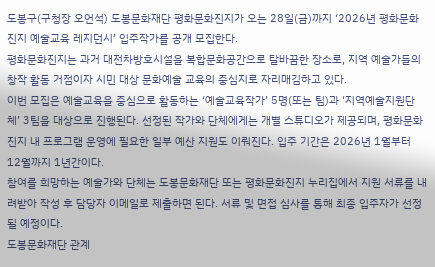도봉구(구청장 오언석) 도봉문화재단 평화문화진지가 오는 28일(금)까지 ‘2026년 평화문화진지 예술교육 레지던시’ 입주작가를 공개 모집한다.
평화문화진지는 과거 대전차방호시설을 복합문화공간으로 탈바꿈한 장소로, 지역 예술가들의 창작 활동 거점이자 시민 대상 문화예술 교육의 중심지로 자리매김하고 있다.
이번 모집은 예술교육을 중심으로 활동하는 ‘예술교육작가’ 5명(또는 팀)과 ‘지역예술지원단체’ 3팀을 대상으로 진행된다. 선정된 작가와 단체에게는 개별 스튜디오가 제공되며, 평화문화진지 내 프로그램 운영에 필요한 일부 예산 지원도 이뤄진다. 입주 기간은 2026년 1월부터 12월까지 1년간이다.
참여를 희망하는 예술가와 단체는 도봉문화재단 또는 평화문화진지 누리집에서 지원 서류를 내려받아 작성 후 담당자 이메일로 제출하면 된다. 서류 및 면접 심사를 통해 최종 입주자가 선정될 예정이다.
도봉문화재단 관계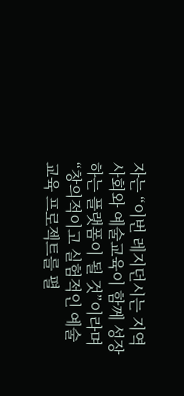자는 “이번 레지던시는 지역사회와 예술교육이 함께 성장하는 플랫폼이 될 것”이라며 “창의적이고 실험적인 예술교육 프로젝트를 펼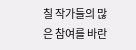칠 작가들의 많은 참여를 바란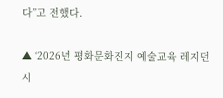다”고 전했다.

▲ ‘2026년 평화문화진지 예술교육 레지던시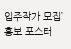입주작가 모집’ 홍보 포스터